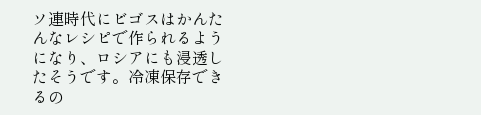ソ連時代にビゴスはかんたんなレシピで作られるようになり、ロシアにも浸透したそうです。冷凍保存できるの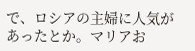で、ロシアの主婦に人気があったとか。マリアお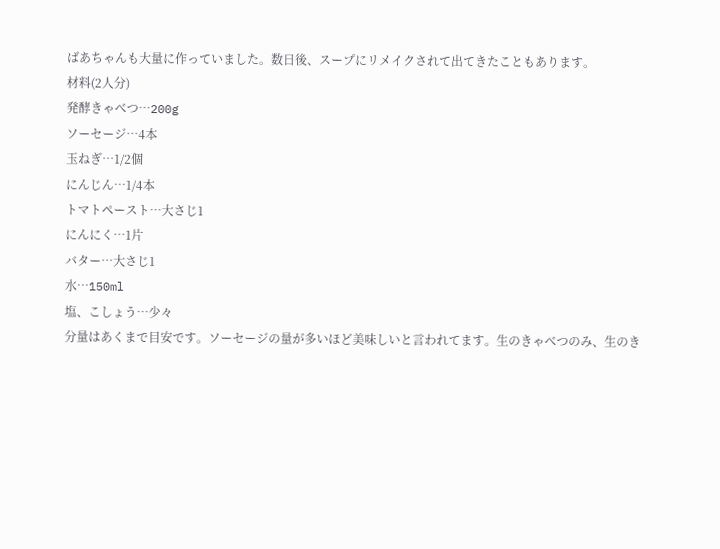ばあちゃんも大量に作っていました。数日後、スープにリメイクされて出てきたこともあります。
材料(2人分)
発酵きゃべつ…200g
ソーセージ…4本
玉ねぎ…1/2個
にんじん…1/4本
トマトペースト…大さじ1
にんにく…1片
バター…大さじ1
水…150ml
塩、こしょう…少々
分量はあくまで目安です。ソーセージの量が多いほど美味しいと言われてます。生のきゃべつのみ、生のき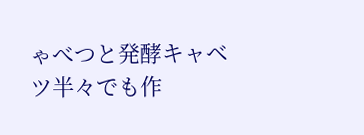ゃべつと発酵キャベツ半々でも作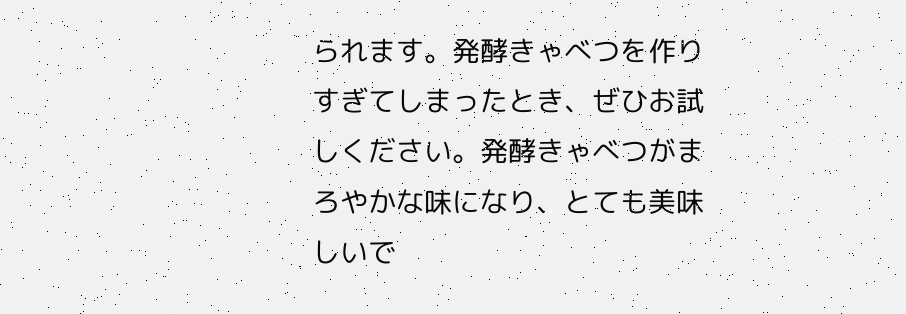られます。発酵きゃべつを作りすぎてしまったとき、ぜひお試しください。発酵きゃべつがまろやかな味になり、とても美味しいで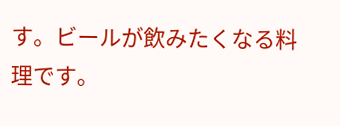す。ビールが飲みたくなる料理です。